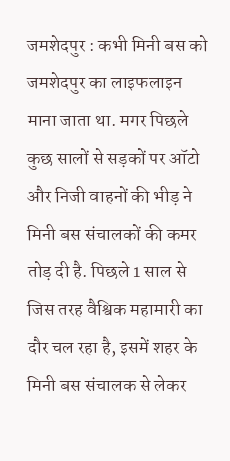जमशेदपुर : कभी मिनी बस को जमशेदपुर का लाइफलाइन माना जाता था. मगर पिछले कुछ सालों से सड़कों पर ऑटो और निजी वाहनों की भीड़ ने मिनी बस संचालकों की कमर तोड़ दी है. पिछले 1 साल से जिस तरह वैश्विक महामारी का दौर चल रहा है, इसमें शहर के मिनी बस संचालक से लेकर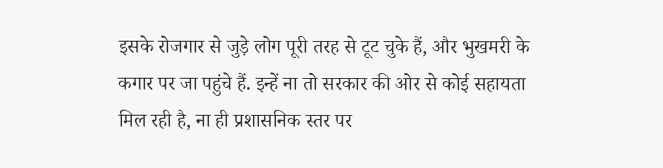इसके रोजगार से जुड़े लोग पूरी तरह से टूट चुके हैं, और भुखमरी के कगार पर जा पहुंचे हैं. इन्हें ना तो सरकार की ओर से कोई सहायता मिल रही है, ना ही प्रशासनिक स्तर पर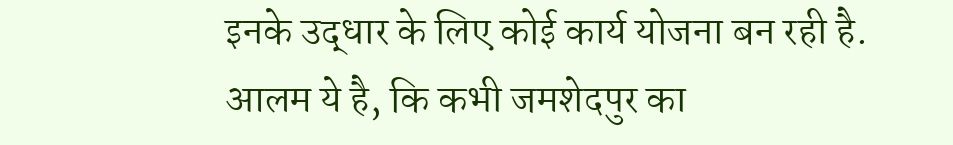इनके उद्धार के लिए कोई कार्य योजना बन रही है. आलम ये है, कि कभी जमशेदपुर का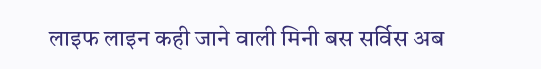लाइफ लाइन कही जाने वाली मिनी बस सर्विस अब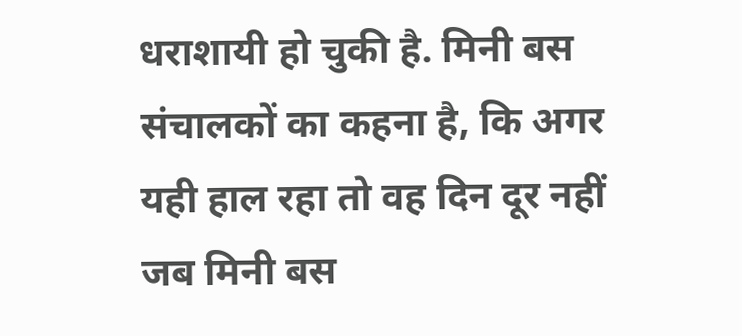धराशायी हो चुकी है. मिनी बस संचालकों का कहना है, कि अगर यही हाल रहा तो वह दिन दूर नहीं जब मिनी बस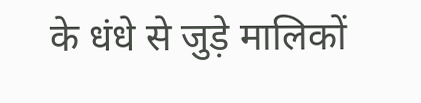के धंधे से जुड़े मालिकों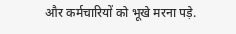और कर्मचारियों को भूखे मरना पड़े.